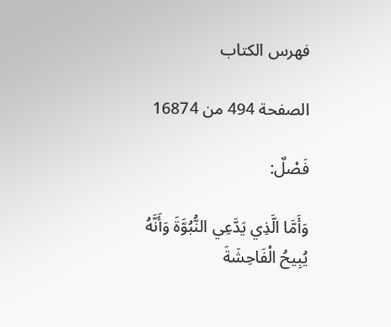فهرس الكتاب

الصفحة 494 من 16874

فَصْلٌ:

وَأَمَّا الَّذِي يَدَّعِي النُّبُوَّةَ وَأَنَّهُ يُبِيحُ الْفَاحِشَةَ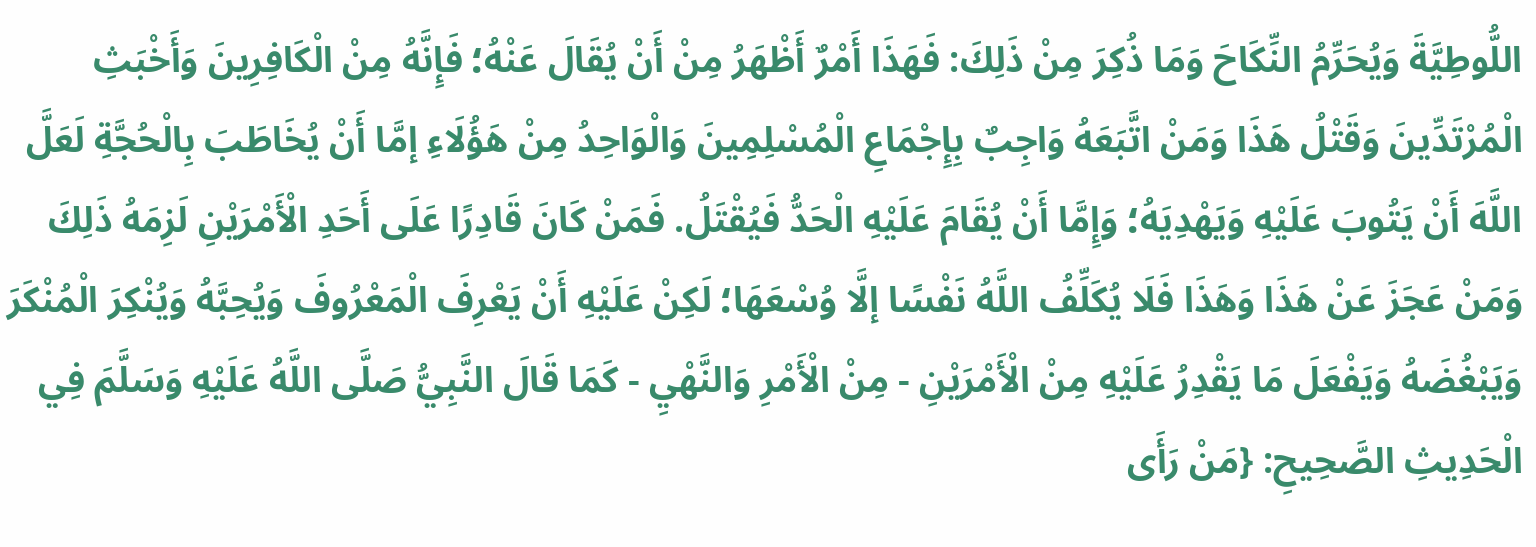اللُّوطِيَّةَ وَيُحَرِّمُ النِّكَاحَ وَمَا ذُكِرَ مِنْ ذَلِكَ: فَهَذَا أَمْرٌ أَظْهَرُ مِنْ أَنْ يُقَالَ عَنْهُ؛ فَإِنَّهُ مِنْ الْكَافِرِينَ وَأَخْبَثِ الْمُرْتَدِّينَ وَقَتْلُ هَذَا وَمَنْ اتَّبَعَهُ وَاجِبٌ بِإِجْمَاعِ الْمُسْلِمِينَ وَالْوَاحِدُ مِنْ هَؤُلَاءِ إمَّا أَنْ يُخَاطَبَ بِالْحُجَّةِ لَعَلَّ اللَّهَ أَنْ يَتُوبَ عَلَيْهِ وَيَهْدِيَهُ؛ وَإِمَّا أَنْ يُقَامَ عَلَيْهِ الْحَدُّ فَيُقْتَلُ. فَمَنْ كَانَ قَادِرًا عَلَى أَحَدِ الْأَمْرَيْنِ لَزِمَهُ ذَلِكَ وَمَنْ عَجَزَ عَنْ هَذَا وَهَذَا فَلَا يُكَلِّفُ اللَّهُ نَفْسًا إلَّا وُسْعَهَا؛ لَكِنْ عَلَيْهِ أَنْ يَعْرِفَ الْمَعْرُوفَ وَيُحِبَّهُ وَيُنْكِرَ الْمُنْكَرَ وَيَبْغُضَهُ وَيَفْعَلَ مَا يَقْدِرُ عَلَيْهِ مِنْ الْأَمْرَيْنِ - مِنْ الْأَمْرِ وَالنَّهْيِ - كَمَا قَالَ النَّبِيُّ صَلَّى اللَّهُ عَلَيْهِ وَسَلَّمَ فِي الْحَدِيثِ الصَّحِيحِ: {مَنْ رَأَى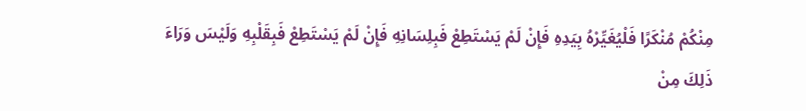مِنْكُمْ مُنْكَرًا فَلْيُغَيِّرْهُ بِيَدِهِ فَإِنْ لَمْ يَسْتَطِعْ فَبِلِسَانِهِ فَإِنْ لَمْ يَسْتَطِعْ فَبِقَلْبِهِ وَلَيْسَ وَرَاءَ ذَلِكَ مِنْ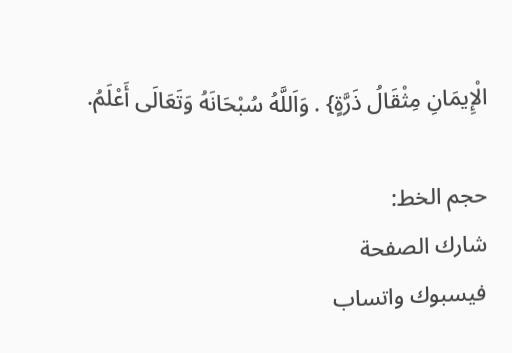الْإِيمَانِ مِثْقَالُ ذَرَّةٍ} . وَاَللَّهُ سُبْحَانَهُ وَتَعَالَى أَعْلَمُ.

حجم الخط:
شارك الصفحة
فيسبوك واتساب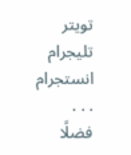تويتر تليجرام انستجرام
. . .
فضلًا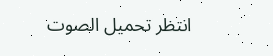انتظر تحميل الصوت